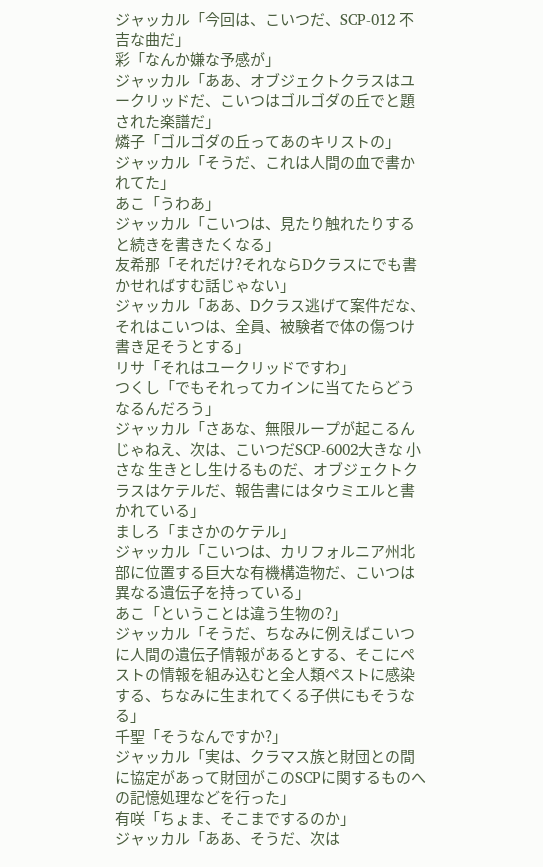ジャッカル「今回は、こいつだ、SCP-012 不吉な曲だ」
彩「なんか嫌な予感が」
ジャッカル「ああ、オブジェクトクラスはユークリッドだ、こいつはゴルゴダの丘でと題された楽譜だ」
燐子「ゴルゴダの丘ってあのキリストの」
ジャッカル「そうだ、これは人間の血で書かれてた」
あこ「うわあ」
ジャッカル「こいつは、見たり触れたりすると続きを書きたくなる」
友希那「それだけ?それならDクラスにでも書かせればすむ話じゃない」
ジャッカル「ああ、Dクラス逃げて案件だな、それはこいつは、全員、被験者で体の傷つけ書き足そうとする」
リサ「それはユークリッドですわ」
つくし「でもそれってカインに当てたらどうなるんだろう」
ジャッカル「さあな、無限ループが起こるんじゃねえ、次は、こいつだSCP-6002大きな 小さな 生きとし生けるものだ、オブジェクトクラスはケテルだ、報告書にはタウミエルと書かれている」
ましろ「まさかのケテル」
ジャッカル「こいつは、カリフォルニア州北部に位置する巨大な有機構造物だ、こいつは異なる遺伝子を持っている」
あこ「ということは違う生物の?」
ジャッカル「そうだ、ちなみに例えばこいつに人間の遺伝子情報があるとする、そこにペストの情報を組み込むと全人類ペストに感染する、ちなみに生まれてくる子供にもそうなる」
千聖「そうなんですか?」
ジャッカル「実は、クラマス族と財団との間に協定があって財団がこのSCPに関するものへの記憶処理などを行った」
有咲「ちょま、そこまでするのか」
ジャッカル「ああ、そうだ、次は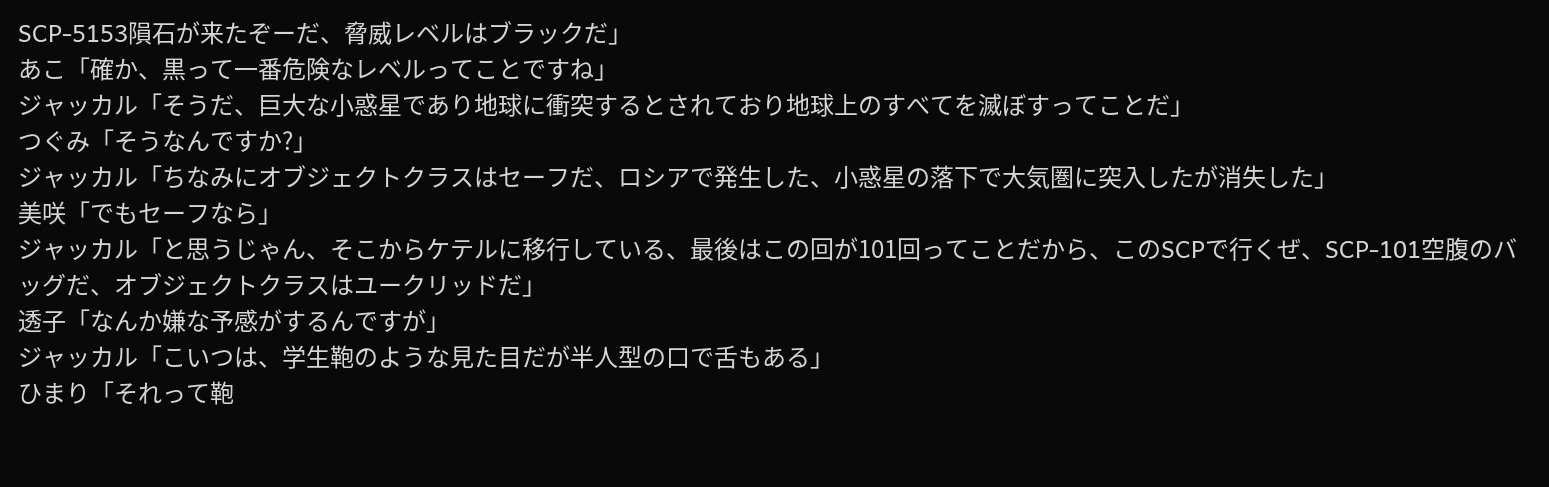SCP-5153隕石が来たぞーだ、脅威レベルはブラックだ」
あこ「確か、黒って一番危険なレベルってことですね」
ジャッカル「そうだ、巨大な小惑星であり地球に衝突するとされており地球上のすべてを滅ぼすってことだ」
つぐみ「そうなんですか?」
ジャッカル「ちなみにオブジェクトクラスはセーフだ、ロシアで発生した、小惑星の落下で大気圏に突入したが消失した」
美咲「でもセーフなら」
ジャッカル「と思うじゃん、そこからケテルに移行している、最後はこの回が101回ってことだから、このSCPで行くぜ、SCP-101空腹のバッグだ、オブジェクトクラスはユークリッドだ」
透子「なんか嫌な予感がするんですが」
ジャッカル「こいつは、学生鞄のような見た目だが半人型の口で舌もある」
ひまり「それって鞄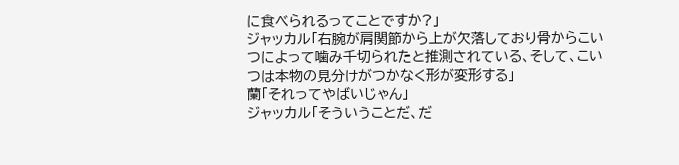に食べられるってことですか?」
ジャッカル「右腕が肩関節から上が欠落しており骨からこいつによって噛み千切られたと推測されている、そして、こいつは本物の見分けがつかなく形が変形する」
蘭「それってやばいじゃん」
ジャッカル「そういうことだ、だ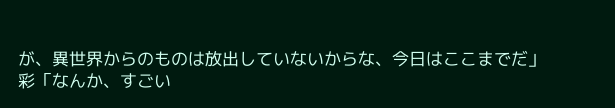が、異世界からのものは放出していないからな、今日はここまでだ」
彩「なんか、すごい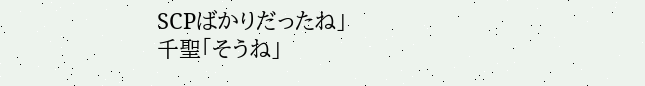SCPばかりだったね」
千聖「そうね」